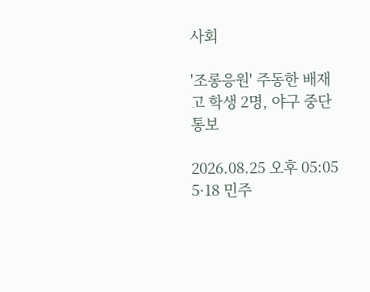사회

'조롱응원' 주동한 배재고 학생 2명, 야구 중단 통보

2026.08.25 오후 05:05
5·18 민주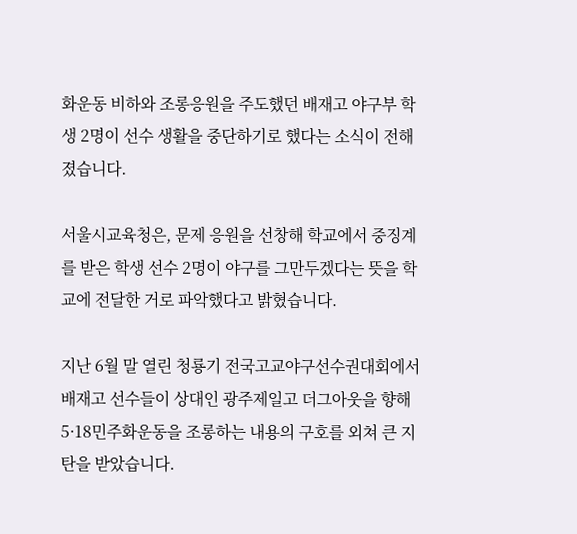화운동 비하와 조롱응원을 주도했던 배재고 야구부 학생 2명이 선수 생활을 중단하기로 했다는 소식이 전해졌습니다.

서울시교육청은, 문제 응원을 선창해 학교에서 중징계를 받은 학생 선수 2명이 야구를 그만두겠다는 뜻을 학교에 전달한 거로 파악했다고 밝혔습니다.

지난 6월 말 열린 청룡기 전국고교야구선수권대회에서 배재고 선수들이 상대인 광주제일고 더그아웃을 향해 5·18민주화운동을 조롱하는 내용의 구호를 외쳐 큰 지탄을 받았습니다.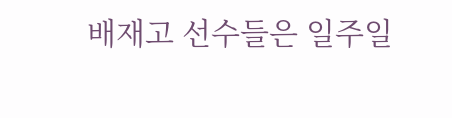배재고 선수들은 일주일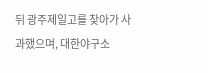뒤 광주제일고를 찾아가 사과했으며, 대한야구소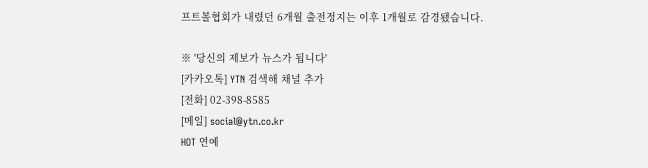프트볼협회가 내렸던 6개월 출전정지는 이후 1개월로 감경됐습니다.

※ '당신의 제보가 뉴스가 됩니다'
[카카오톡] YTN 검색해 채널 추가
[전화] 02-398-8585
[메일] social@ytn.co.kr
HOT 연예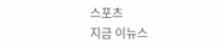스포츠
지금 이뉴스